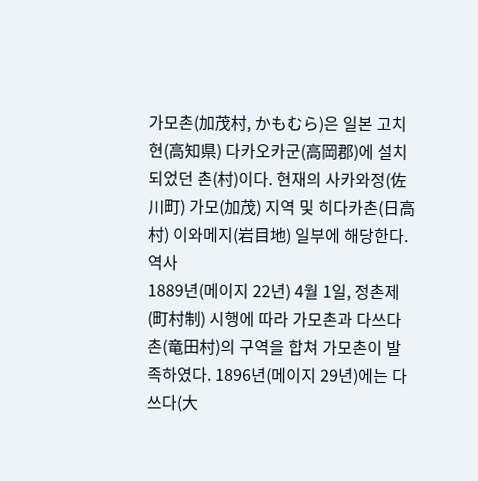가모촌(加茂村, かもむら)은 일본 고치현(高知県) 다카오카군(高岡郡)에 설치되었던 촌(村)이다. 현재의 사카와정(佐川町) 가모(加茂) 지역 및 히다카촌(日高村) 이와메지(岩目地) 일부에 해당한다.
역사
1889년(메이지 22년) 4월 1일, 정촌제(町村制) 시행에 따라 가모촌과 다쓰다촌(竜田村)의 구역을 합쳐 가모촌이 발족하였다. 1896년(메이지 29년)에는 다쓰다(大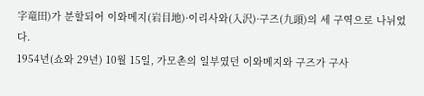字竜田)가 분할되어 이와메지(岩目地)·이리사와(入沢)·구즈(九頭)의 세 구역으로 나뉘었다.
1954년(쇼와 29년) 10월 15일, 가모촌의 일부였던 이와메지와 구즈가 구사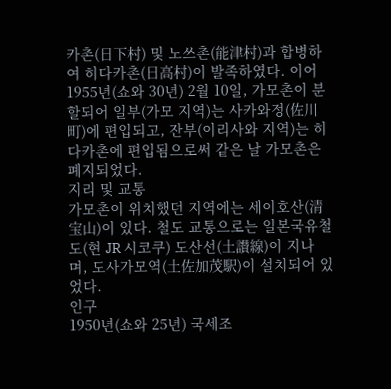카촌(日下村) 및 노쓰촌(能津村)과 합병하여 히다카촌(日高村)이 발족하였다. 이어 1955년(쇼와 30년) 2월 10일, 가모촌이 분할되어 일부(가모 지역)는 사카와정(佐川町)에 편입되고, 잔부(이리사와 지역)는 히다카촌에 편입됨으로써 같은 날 가모촌은 폐지되었다.
지리 및 교통
가모촌이 위치했던 지역에는 세이호산(清宝山)이 있다. 철도 교통으로는 일본국유철도(현 JR 시코쿠) 도산선(土讃線)이 지나며, 도사가모역(土佐加茂駅)이 설치되어 있었다.
인구
1950년(쇼와 25년) 국세조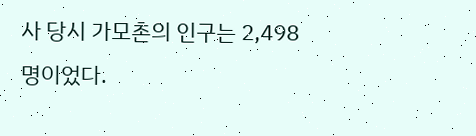사 당시 가모촌의 인구는 2,498명이었다.